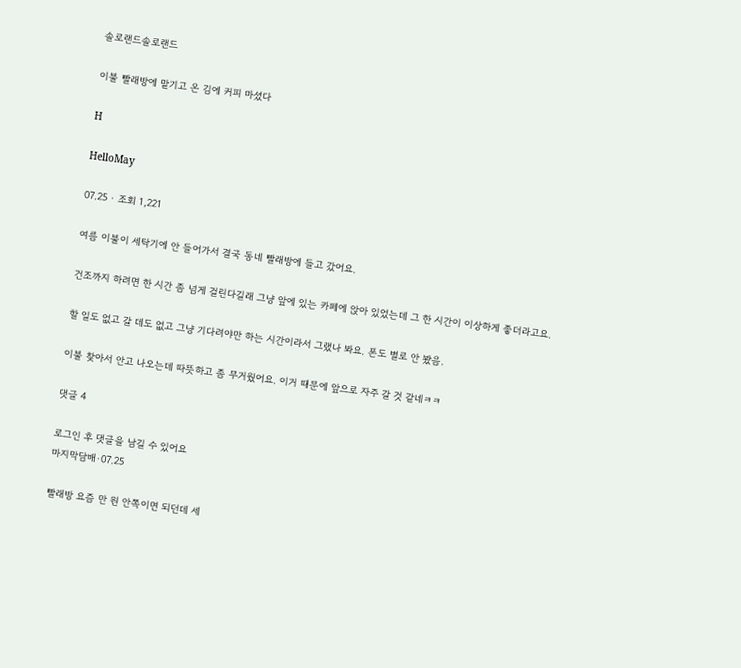솔로랜드솔로랜드

이불 빨래방에 맡기고 온 김에 커피 마셨다

H

HelloMay

07.25 · 조회 1,221

여름 이불이 세탁기에 안 들어가서 결국 동네 빨래방에 들고 갔어요.

건조까지 하려면 한 시간 좀 넘게 걸린다길래 그냥 앞에 있는 카페에 앉아 있었는데 그 한 시간이 이상하게 좋더라고요.

할 일도 없고 갈 데도 없고 그냥 기다려야만 하는 시간이라서 그랬나 봐요. 폰도 별로 안 봤음.

이불 찾아서 안고 나오는데 따뜻하고 좀 무거웠어요. 이거 때문에 앞으로 자주 갈 것 같네ㅋㅋ

댓글 4

로그인 후 댓글을 남길 수 있어요
마지막담배·07.25

빨래방 요즘 만 원 안쪽이면 되던데 세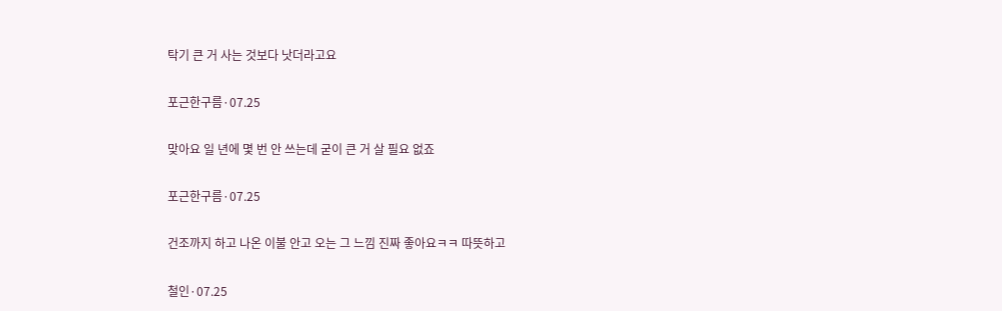탁기 큰 거 사는 것보다 낫더라고요

포근한구름·07.25

맞아요 일 년에 몇 번 안 쓰는데 굳이 큰 거 살 필요 없죠

포근한구름·07.25

건조까지 하고 나온 이불 안고 오는 그 느낌 진짜 좋아요ㅋㅋ 따뜻하고

철인·07.25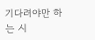기다려야만 하는 시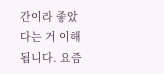간이라 좋았다는 거 이해됩니다. 요즘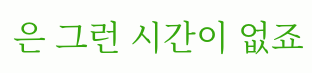은 그런 시간이 없죠